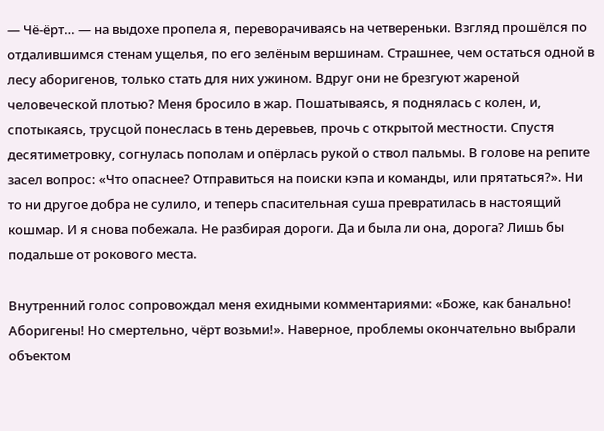— Чё-ёрт… — на выдохе пропела я, переворачиваясь на четвереньки. Взгляд прошёлся по отдалившимся стенам ущелья, по его зелёным вершинам. Страшнее, чем остаться одной в лесу аборигенов, только стать для них ужином. Вдруг они не брезгуют жареной человеческой плотью? Меня бросило в жар. Пошатываясь, я поднялась с колен, и, спотыкаясь, трусцой понеслась в тень деревьев, прочь с открытой местности. Спустя десятиметровку, согнулась пополам и опёрлась рукой о ствол пальмы. В голове на репите засел вопрос: «Что опаснее? Отправиться на поиски кэпа и команды, или прятаться?». Ни то ни другое добра не сулило, и теперь спасительная суша превратилась в настоящий кошмар. И я снова побежала. Не разбирая дороги. Да и была ли она, дорога? Лишь бы подальше от рокового места.

Внутренний голос сопровождал меня ехидными комментариями: «Боже, как банально! Аборигены! Но смертельно, чёрт возьми!». Наверное, проблемы окончательно выбрали объектом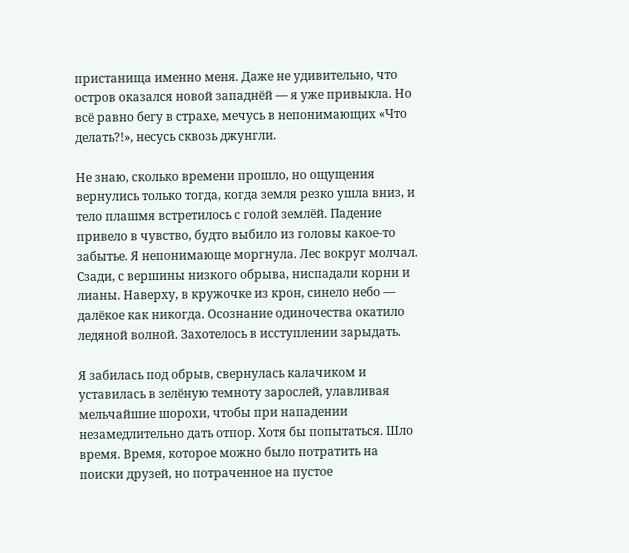пристанища именно меня. Даже не удивительно, что остров оказался новой западнёй — я уже привыкла. Но всё равно бегу в страхе, мечусь в непонимающих «Что делать?!», несусь сквозь джунгли.

Не знаю, сколько времени прошло, но ощущения вернулись только тогда, когда земля резко ушла вниз, и тело плашмя встретилось с голой землёй. Падение привело в чувство, будто выбило из головы какое-то забытье. Я непонимающе моргнула. Лес вокруг молчал. Сзади, с вершины низкого обрыва, ниспадали корни и лианы. Наверху, в кружочке из крон, синело небо — далёкое как никогда. Осознание одиночества окатило ледяной волной. Захотелось в исступлении зарыдать.

Я забилась под обрыв, свернулась калачиком и уставилась в зелёную темноту зарослей, улавливая мельчайшие шорохи, чтобы при нападении незамедлительно дать отпор. Хотя бы попытаться. Шло время. Время, которое можно было потратить на поиски друзей, но потраченное на пустое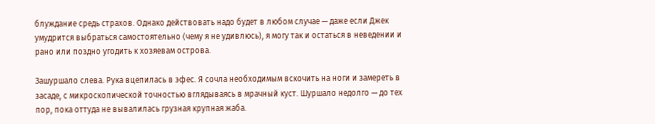блуждание средь страхов. Однако действовать надо будет в любом случае — даже если Джек умудрится выбраться самостоятельно (чему я не удивлюсь), я могу так и остаться в неведении и рано или поздно угодить к хозяевам острова.

Зашуршало слева. Рука вцепилась в эфес. Я сочла необходимым вскочить на ноги и замереть в засаде, с микроскопической точностью вглядываясь в мрачный куст. Шуршало недолго — до тех пор, пока оттуда не вывалилась грузная крупная жаба.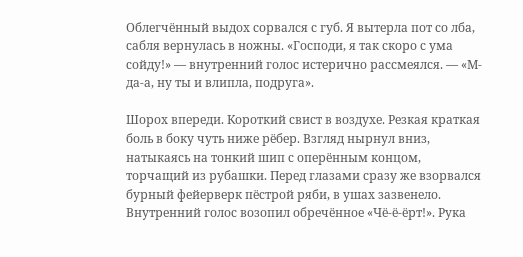Облегчённый выдох сорвался с губ. Я вытерла пот со лба, сабля вернулась в ножны. «Господи, я так скоро с ума сойду!» — внутренний голос истерично рассмеялся. — «М-да-а, ну ты и влипла, подруга».

Шорох впереди. Короткий свист в воздухе. Резкая краткая боль в боку чуть ниже рёбер. Взгляд нырнул вниз, натыкаясь на тонкий шип с оперённым концом, торчащий из рубашки. Перед глазами сразу же взорвался бурный фейерверк пёстрой ряби, в ушах зазвенело. Внутренний голос возопил обречённое «Чё-ё-ёрт!». Рука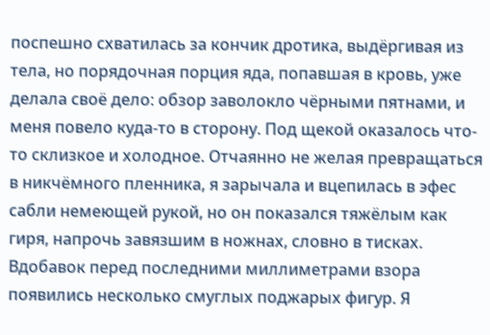поспешно схватилась за кончик дротика, выдёргивая из тела, но порядочная порция яда, попавшая в кровь, уже делала своё дело: обзор заволокло чёрными пятнами, и меня повело куда-то в сторону. Под щекой оказалось что-то склизкое и холодное. Отчаянно не желая превращаться в никчёмного пленника, я зарычала и вцепилась в эфес сабли немеющей рукой, но он показался тяжёлым как гиря, напрочь завязшим в ножнах, словно в тисках. Вдобавок перед последними миллиметрами взора появились несколько смуглых поджарых фигур. Я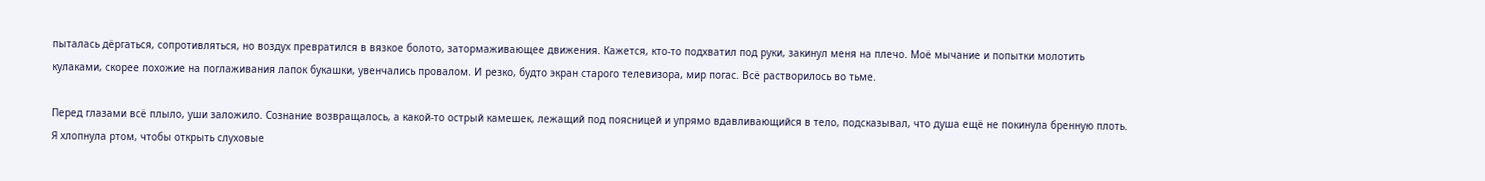пыталась дёргаться, сопротивляться, но воздух превратился в вязкое болото, затормаживающее движения. Кажется, кто-то подхватил под руки, закинул меня на плечо. Моё мычание и попытки молотить кулаками, скорее похожие на поглаживания лапок букашки, увенчались провалом. И резко, будто экран старого телевизора, мир погас. Всё растворилось во тьме.

Перед глазами всё плыло, уши заложило. Сознание возвращалось, а какой-то острый камешек, лежащий под поясницей и упрямо вдавливающийся в тело, подсказывал, что душа ещё не покинула бренную плоть. Я хлопнула ртом, чтобы открыть слуховые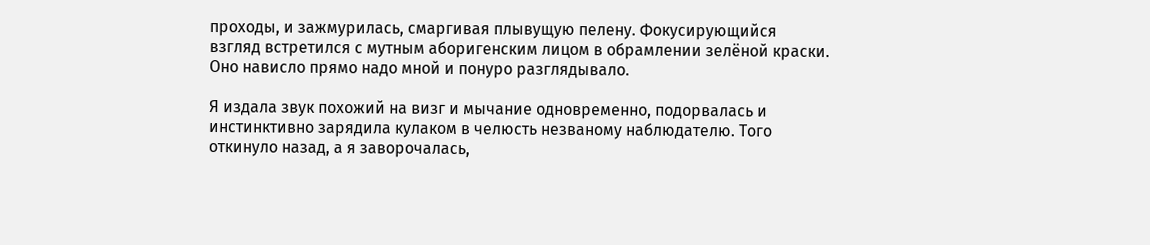проходы, и зажмурилась, смаргивая плывущую пелену. Фокусирующийся взгляд встретился с мутным аборигенским лицом в обрамлении зелёной краски. Оно нависло прямо надо мной и понуро разглядывало.

Я издала звук похожий на визг и мычание одновременно, подорвалась и инстинктивно зарядила кулаком в челюсть незваному наблюдателю. Того откинуло назад, а я заворочалась,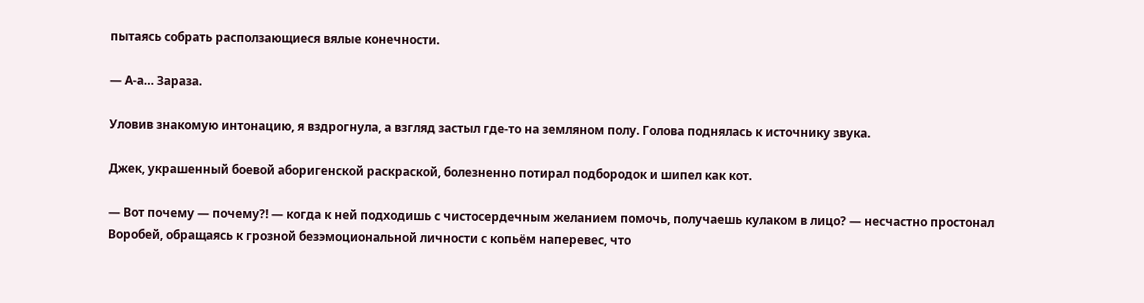пытаясь собрать расползающиеся вялые конечности.

— А-а… Зараза.

Уловив знакомую интонацию, я вздрогнула, а взгляд застыл где-то на земляном полу. Голова поднялась к источнику звука.

Джек, украшенный боевой аборигенской раскраской, болезненно потирал подбородок и шипел как кот.

— Вот почему — почему?! — когда к ней подходишь с чистосердечным желанием помочь, получаешь кулаком в лицо? — несчастно простонал Воробей, обращаясь к грозной безэмоциональной личности с копьём наперевес, что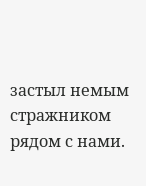застыл немым стражником рядом с нами.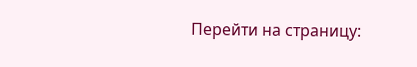Перейти на страницу: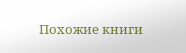Похожие книги